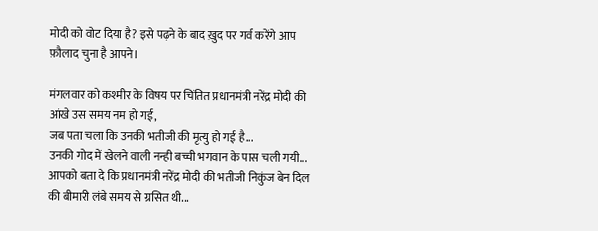मोदी को वोट दिया है? इसे पढ़ने के बाद ख़ुद पर गर्व करेंगे आप फ़ौलाद चुना है आपने।

मंगलवार को कश्मीर के विषय पर चिंतित प्रधानमंत्री नरेंद्र मोदी की आंखे उस समय नम हो गई,
जब पता चला कि उनकी भतीजी की मृत्यु हो गई है...
उनकी गोद में खेलने वाली नन्ही बच्ची भगवान के पास चली गयी...
आपको बता दे कि प्रधानमंत्री नरेंद्र मोदी की भतीजी निकुंज बेन दिल की बीमारी लंबे समय से ग्रसित थी...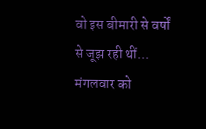वो इस बीमारी से वर्षों से जूझ रही थीं... मंगलवार को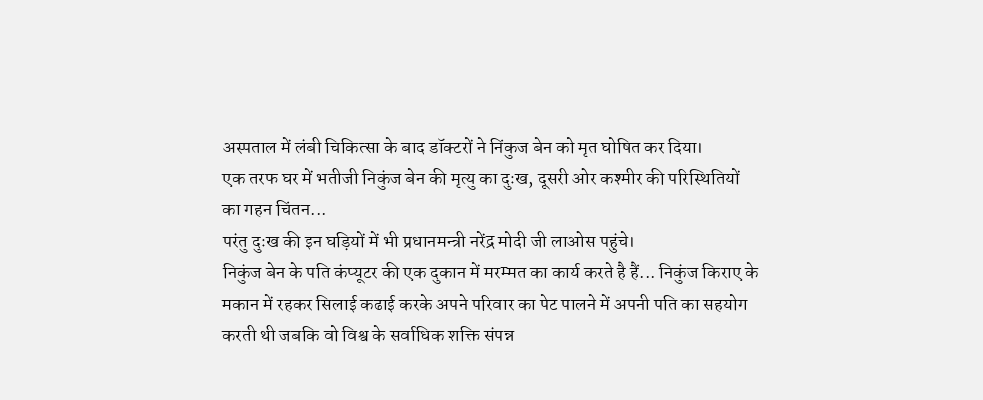अस्पताल में लंबी चिकित्सा के बाद डॉक्टरों ने निंकुज बेन को मृत घोषित कर दिया।
एक तरफ घर में भतीजी निकुंज बेन की मृत्यु का दुःख, दूसरी ओर कश्मीर की परिस्थितियों का गहन चिंतन...
परंतु दुःख की इन घड़ियों में भी प्रधानमन्त्री नरेंद्र मोदी जी लाओस पहुंचे।
निकुंज बेन के पति कंप्यूटर की एक दुकान में मरम्मत का कार्य करते है हैं... निकुंज किराए के मकान में रहकर सिलाई कढाई करके अपने परिवार का पेट पालने में अपनी पति का सहयोग करती थी जबकि वो विश्व के सर्वाधिक शक्ति संपन्न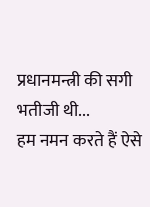प्रधानमन्त्री की सगी भतीजी थी...
हम नमन करते हैं ऐसे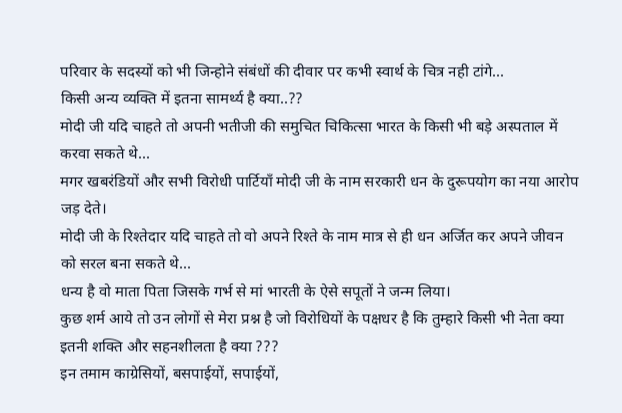परिवार के सदस्यों को भी जिन्होने संबंधों की दीवार पर कभी स्वार्थ के चित्र नही टांगे...
किसी अन्य व्यक्ति में इतना सामर्थ्य है क्या..??
मोदी जी यदि चाहते तो अपनी भतीजी की समुचित चिकित्सा भारत के किसी भी बड़े अस्पताल में करवा सकते थे...
मगर खबरंडियों और सभी विरोधी पार्टियाँ मोदी जी के नाम सरकारी धन के दुरूपयोग का नया आरोप जड़ देते।
मोदी जी के रिश्तेदार यदि चाहते तो वो अपने रिश्ते के नाम मात्र से ही धन अर्जित कर अपने जीवन को सरल बना सकते थे...
धन्य है वो माता पिता जिसके गर्भ से मां भारती के ऐसे सपूतों ने जन्म लिया।
कुछ शर्म आये तो उन लोगों से मेरा प्रश्न है जो विरोधियों के पक्षधर है कि तुम्हारे किसी भी नेता क्या इतनी शक्ति और सहनशीलता है क्या ???
इन तमाम काग्रेसियों, बसपाईयों, सपाईयों,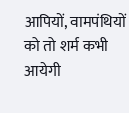आपियों, वामपंथियों को तो शर्म कभी आयेगी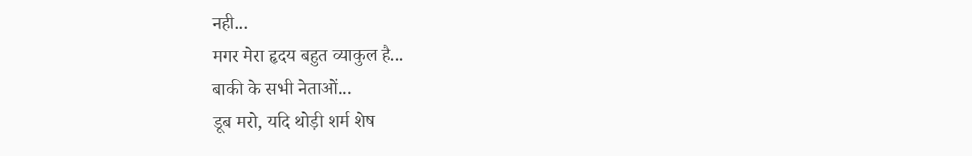नही...
मगर मेरा हृदय बहुत व्याकुल है...
बाकी के सभी नेताओं...
डूब मरो, यदि थोड़ी शर्म शेष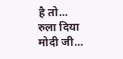है तो...
रुला दिया मोदी जी...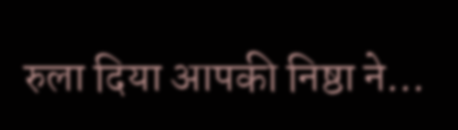रुला दिया आपकी निष्ठा ने...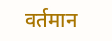वर्तमान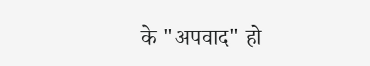के "अपवाद" हो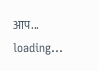आप...
loading...